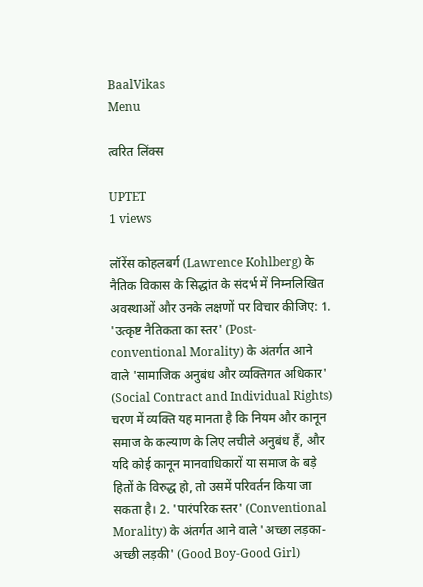BaalVikas
Menu

त्वरित लिंक्स

UPTET
1 views

लॉरेंस कोहलबर्ग (Lawrence Kohlberg) के नैतिक विकास के सिद्धांत के संदर्भ में निम्नलिखित अवस्थाओं और उनके लक्षणों पर विचार कीजिए: 1. 'उत्कृष्ट नैतिकता का स्तर' (Post-conventional Morality) के अंतर्गत आने वाले 'सामाजिक अनुबंध और व्यक्तिगत अधिकार' (Social Contract and Individual Rights) चरण में व्यक्ति यह मानता है कि नियम और कानून समाज के कल्याण के लिए लचीले अनुबंध हैं, और यदि कोई कानून मानवाधिकारों या समाज के बड़े हितों के विरुद्ध हो, तो उसमें परिवर्तन किया जा सकता है। 2. 'पारंपरिक स्तर' (Conventional Morality) के अंतर्गत आने वाले 'अच्छा लड़का-अच्छी लड़की' (Good Boy-Good Girl)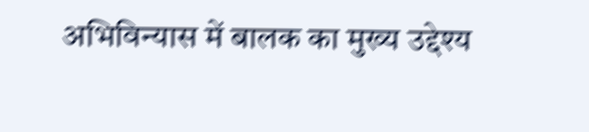अभिविन्यास में बालक का मुख्य उद्देश्य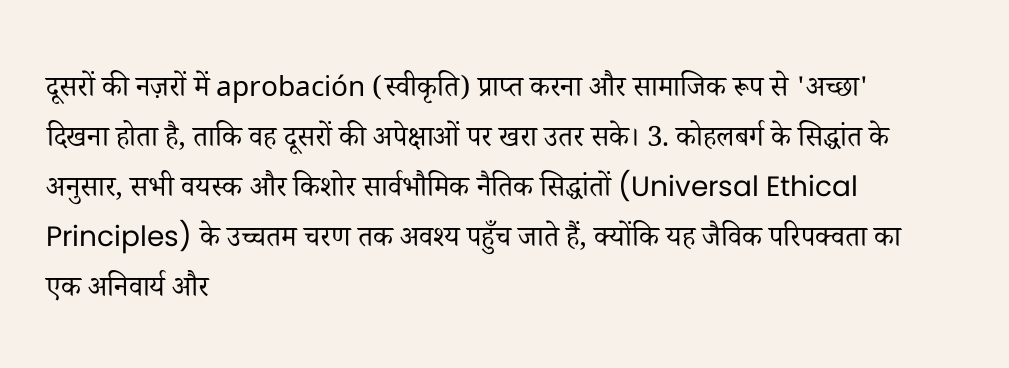दूसरों की नज़रों में aprobación (स्वीकृति) प्राप्त करना और सामाजिक रूप से 'अच्छा' दिखना होता है, ताकि वह दूसरों की अपेक्षाओं पर खरा उतर सके। 3. कोहलबर्ग के सिद्धांत के अनुसार, सभी वयस्क और किशोर सार्वभौमिक नैतिक सिद्धांतों (Universal Ethical Principles) के उच्चतम चरण तक अवश्य पहुँच जाते हैं, क्योंकि यह जैविक परिपक्वता का एक अनिवार्य और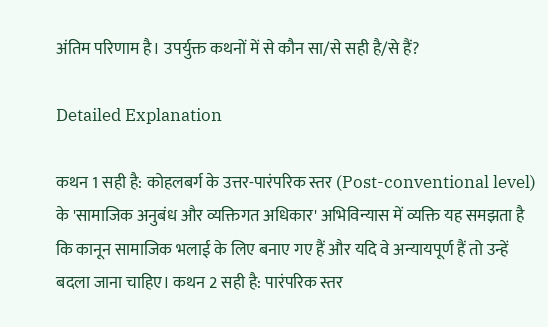अंतिम परिणाम है। उपर्युक्त कथनों में से कौन सा/से सही है/से हैं?

Detailed Explanation

कथन 1 सही है: कोहलबर्ग के उत्तर-पारंपरिक स्तर (Post-conventional level) के 'सामाजिक अनुबंध और व्यक्तिगत अधिकार' अभिविन्यास में व्यक्ति यह समझता है कि कानून सामाजिक भलाई के लिए बनाए गए हैं और यदि वे अन्यायपूर्ण हैं तो उन्हें बदला जाना चाहिए। कथन 2 सही है: पारंपरिक स्तर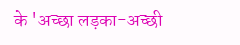के 'अच्छा लड़का-अच्छी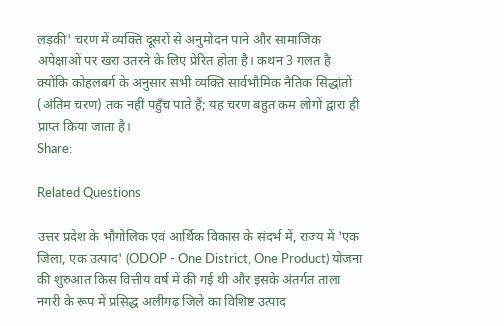लड़की' चरण में व्यक्ति दूसरों से अनुमोदन पाने और सामाजिक अपेक्षाओं पर खरा उतरने के लिए प्रेरित होता है। कथन 3 गलत है क्योंकि कोहलबर्ग के अनुसार सभी व्यक्ति सार्वभौमिक नैतिक सिद्धांतों (अंतिम चरण) तक नहीं पहुँच पाते हैं; यह चरण बहुत कम लोगों द्वारा ही प्राप्त किया जाता है।
Share:

Related Questions

उत्तर प्रदेश के भौगोलिक एवं आर्थिक विकास के संदर्भ में, राज्य में 'एक जिला, एक उत्पाद' (ODOP - One District, One Product) योजना की शुरुआत किस वित्तीय वर्ष में की गई थी और इसके अंतर्गत ताला नगरी के रूप में प्रसिद्ध अलीगढ़ जिले का विशिष्ट उत्पाद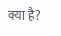क्या है?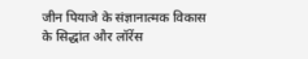जीन पियाजे के संज्ञानात्मक विकास के सिद्धांत और लॉरेंस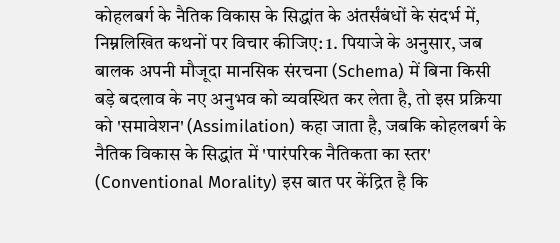कोहलबर्ग के नैतिक विकास के सिद्धांत के अंतर्संबंधों के संदर्भ में, निम्नलिखित कथनों पर विचार कीजिए: 1. पियाजे के अनुसार, जब बालक अपनी मौजूदा मानसिक संरचना (Schema) में बिना किसी बड़े बदलाव के नए अनुभव को व्यवस्थित कर लेता है, तो इस प्रक्रिया को 'समावेशन' (Assimilation) कहा जाता है, जबकि कोहलबर्ग के नैतिक विकास के सिद्धांत में 'पारंपरिक नैतिकता का स्तर' (Conventional Morality) इस बात पर केंद्रित है कि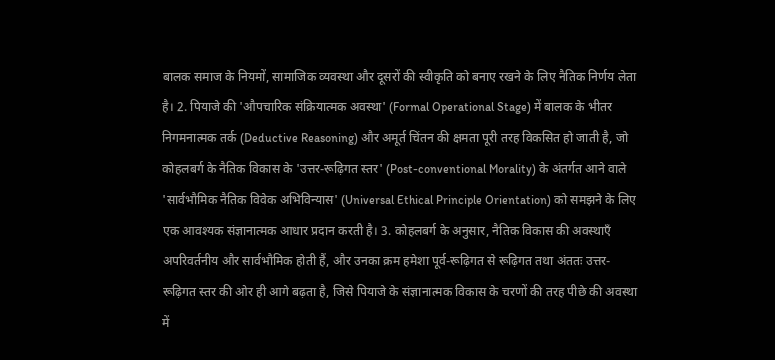बालक समाज के नियमों, सामाजिक व्यवस्था और दूसरों की स्वीकृति को बनाए रखने के लिए नैतिक निर्णय लेता है। 2. पियाजे की 'औपचारिक संक्रियात्मक अवस्था' (Formal Operational Stage) में बालक के भीतर निगमनात्मक तर्क (Deductive Reasoning) और अमूर्त चिंतन की क्षमता पूरी तरह विकसित हो जाती है, जो कोहलबर्ग के नैतिक विकास के 'उत्तर-रूढ़िगत स्तर' (Post-conventional Morality) के अंतर्गत आने वाले 'सार्वभौमिक नैतिक विवेक अभिविन्यास' (Universal Ethical Principle Orientation) को समझने के लिए एक आवश्यक संज्ञानात्मक आधार प्रदान करती है। 3. कोहलबर्ग के अनुसार, नैतिक विकास की अवस्थाएँ अपरिवर्तनीय और सार्वभौमिक होती हैं, और उनका क्रम हमेशा पूर्व-रूढ़िगत से रूढ़िगत तथा अंततः उत्तर-रूढ़िगत स्तर की ओर ही आगे बढ़ता है, जिसे पियाजे के संज्ञानात्मक विकास के चरणों की तरह पीछे की अवस्था में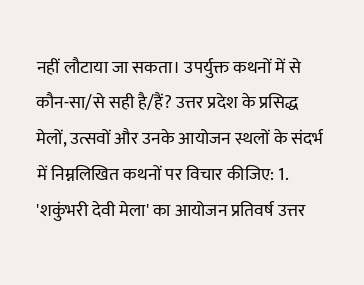नहीं लौटाया जा सकता। उपर्युक्त कथनों में से कौन-सा/से सही है/हैं? उत्तर प्रदेश के प्रसिद्ध मेलों, उत्सवों और उनके आयोजन स्थलों के संदर्भ में निम्नलिखित कथनों पर विचार कीजिए: 1. 'शकुंभरी देवी मेला' का आयोजन प्रतिवर्ष उत्तर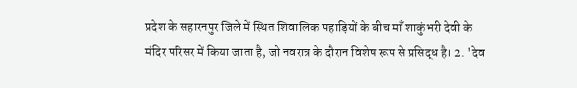प्रदेश के सहारनपुर जिले में स्थित शिवालिक पहाड़ियों के बीच माँ शाकुंभरी देवी के मंदिर परिसर में किया जाता है, जो नवरात्र के दौरान विशेष रूप से प्रसिद्ध है। 2. 'देव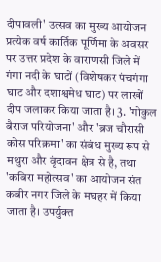दीपावली' उत्सव का मुख्य आयोजन प्रत्येक वर्ष कार्तिक पूर्णिमा के अवसर पर उत्तर प्रदेश के वाराणसी जिले में गंगा नदी के घाटों (विशेषकर पंचगंगा घाट और दशाश्वमेध घाट) पर लाखों दीप जलाकर किया जाता है। 3. 'गोकुल बैराज परियोजना' और 'ब्रज चौरासी कोस परिक्रमा' का संबंध मुख्य रूप से मथुरा और वृंदावन क्षेत्र से है, तथा 'कबिरा महोत्सव' का आयोजन संत कबीर नगर जिले के मघहर में किया जाता है। उपर्युक्त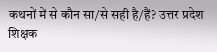कथनों में से कौन सा/से सही है/हैं? उत्तर प्रदेश शिक्षक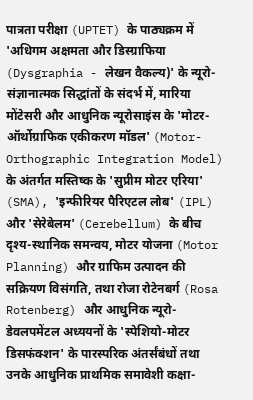पात्रता परीक्षा (UPTET) के पाठ्यक्रम में 'अधिगम अक्षमता और डिस्ग्राफिया (Dysgraphia - लेखन वैकल्य)' के न्यूरो-संज्ञानात्मक सिद्धांतों के संदर्भ में, मारिया मोंटेसरी और आधुनिक न्यूरोसाइंस के 'मोटर-ऑर्थोग्राफिक एकीकरण मॉडल' (Motor-Orthographic Integration Model) के अंतर्गत मस्तिष्क के 'सुप्रीम मोटर एरिया' (SMA), 'इन्फीरियर पैरिएटल लोब' (IPL) और 'सेरेबेलम' (Cerebellum) के बीच दृश्य-स्थानिक समन्वय, मोटर योजना (Motor Planning) और ग्राफिम उत्पादन की सक्रियण विसंगति, तथा रोजा रोटेनबर्ग (Rosa Rotenberg) और आधुनिक न्यूरो-डेवलपमेंटल अध्ययनों के 'स्पेशियो-मोटर डिसफंक्शन' के पारस्परिक अंतर्संबंधों तथा उनके आधुनिक प्राथमिक समावेशी कक्षा-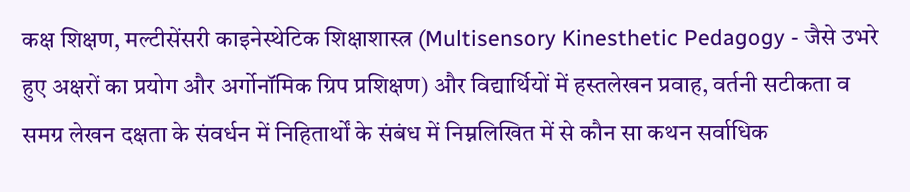कक्ष शिक्षण, मल्टीसेंसरी काइनेस्थेटिक शिक्षाशास्त्र (Multisensory Kinesthetic Pedagogy - जैसे उभरे हुए अक्षरों का प्रयोग और अर्गोनॉमिक ग्रिप प्रशिक्षण) और विद्यार्थियों में हस्तलेखन प्रवाह, वर्तनी सटीकता व समग्र लेखन दक्षता के संवर्धन में निहितार्थों के संबंध में निम्नलिखित में से कौन सा कथन सर्वाधिक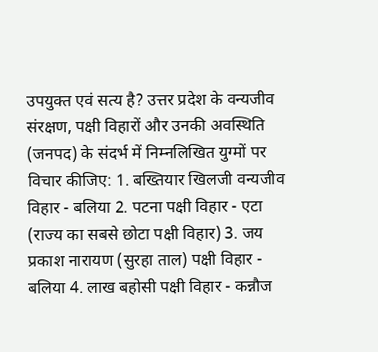उपयुक्त एवं सत्य है? उत्तर प्रदेश के वन्यजीव संरक्षण, पक्षी विहारों और उनकी अवस्थिति (जनपद) के संदर्भ में निम्नलिखित युग्मों पर विचार कीजिए: 1. बख्तियार खिलजी वन्यजीव विहार - बलिया 2. पटना पक्षी विहार - एटा (राज्य का सबसे छोटा पक्षी विहार) 3. जय प्रकाश नारायण (सुरहा ताल) पक्षी विहार - बलिया 4. लाख बहोसी पक्षी विहार - कन्नौज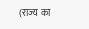(राज्य का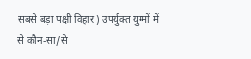सबसे बड़ा पक्षी विहार) उपर्युक्त युग्मों में से कौन-सा/से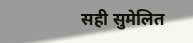सही सुमेलित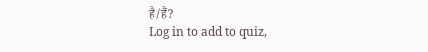है/हैं?
Log in to add to quiz,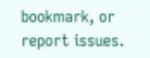bookmark, or report issues.